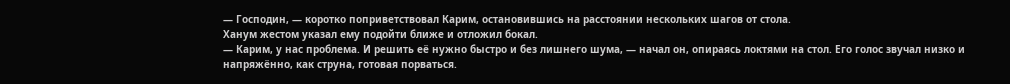— Господин, — коротко поприветствовал Карим, остановившись на расстоянии нескольких шагов от стола.
Ханум жестом указал ему подойти ближе и отложил бокал.
— Карим, у нас проблема. И решить её нужно быстро и без лишнего шума, — начал он, опираясь локтями на стол. Его голос звучал низко и напряжённо, как струна, готовая порваться.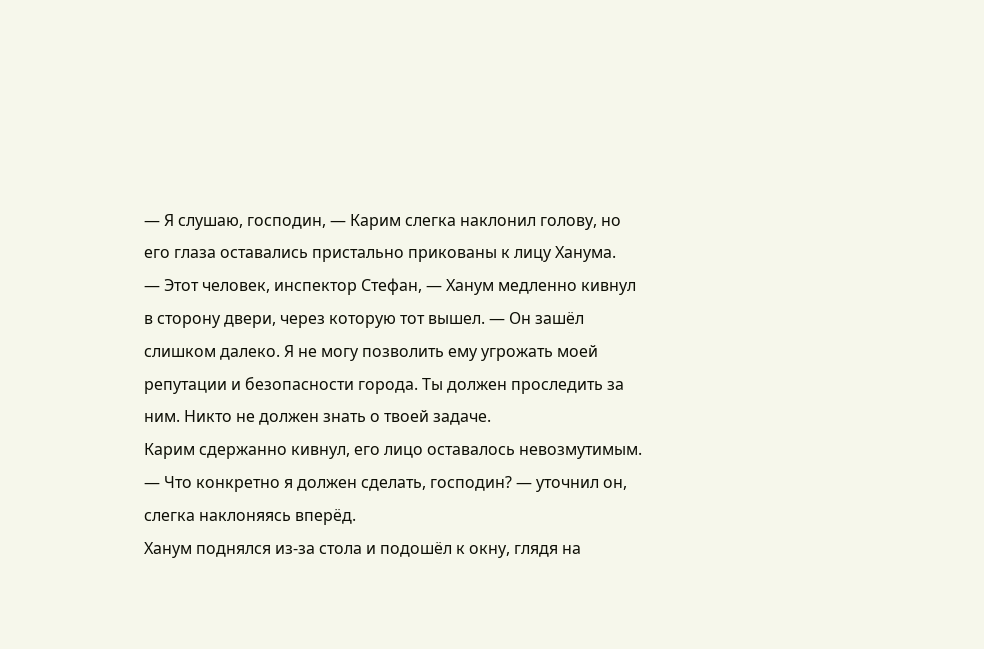— Я слушаю, господин, — Карим слегка наклонил голову, но его глаза оставались пристально прикованы к лицу Ханума.
— Этот человек, инспектор Стефан, — Ханум медленно кивнул в сторону двери, через которую тот вышел. — Он зашёл слишком далеко. Я не могу позволить ему угрожать моей репутации и безопасности города. Ты должен проследить за ним. Никто не должен знать о твоей задаче.
Карим сдержанно кивнул, его лицо оставалось невозмутимым.
— Что конкретно я должен сделать, господин? — уточнил он, слегка наклоняясь вперёд.
Ханум поднялся из-за стола и подошёл к окну, глядя на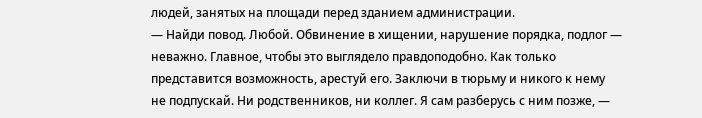людей, занятых на площади перед зданием администрации.
— Найди повод. Любой. Обвинение в хищении, нарушение порядка, подлог — неважно. Главное, чтобы это выглядело правдоподобно. Как только представится возможность, арестуй его. Заключи в тюрьму и никого к нему не подпускай. Ни родственников, ни коллег. Я сам разберусь с ним позже, —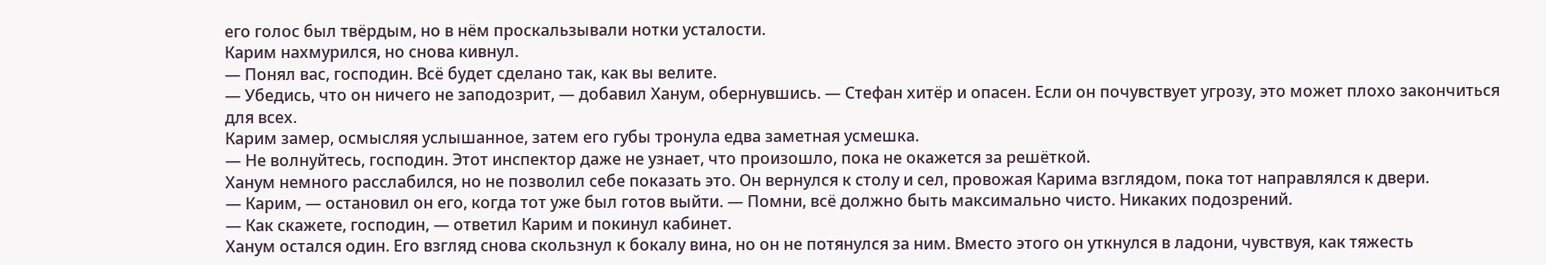его голос был твёрдым, но в нём проскальзывали нотки усталости.
Карим нахмурился, но снова кивнул.
— Понял вас, господин. Всё будет сделано так, как вы велите.
— Убедись, что он ничего не заподозрит, — добавил Ханум, обернувшись. — Стефан хитёр и опасен. Если он почувствует угрозу, это может плохо закончиться для всех.
Карим замер, осмысляя услышанное, затем его губы тронула едва заметная усмешка.
— Не волнуйтесь, господин. Этот инспектор даже не узнает, что произошло, пока не окажется за решёткой.
Ханум немного расслабился, но не позволил себе показать это. Он вернулся к столу и сел, провожая Карима взглядом, пока тот направлялся к двери.
— Карим, — остановил он его, когда тот уже был готов выйти. — Помни, всё должно быть максимально чисто. Никаких подозрений.
— Как скажете, господин, — ответил Карим и покинул кабинет.
Ханум остался один. Его взгляд снова скользнул к бокалу вина, но он не потянулся за ним. Вместо этого он уткнулся в ладони, чувствуя, как тяжесть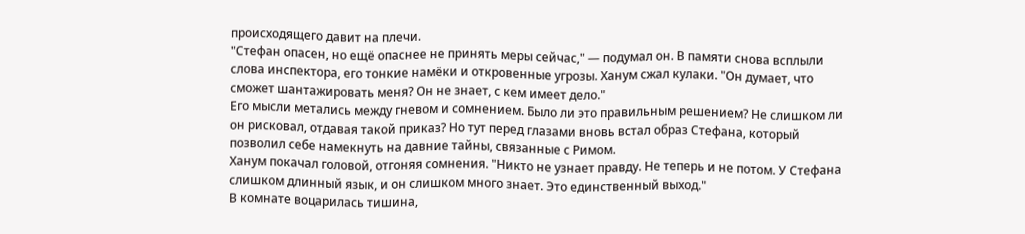происходящего давит на плечи.
"Стефан опасен, но ещё опаснее не принять меры сейчас," — подумал он. В памяти снова всплыли слова инспектора, его тонкие намёки и откровенные угрозы. Ханум сжал кулаки. "Он думает, что сможет шантажировать меня? Он не знает, с кем имеет дело."
Его мысли метались между гневом и сомнением. Было ли это правильным решением? Не слишком ли он рисковал, отдавая такой приказ? Но тут перед глазами вновь встал образ Стефана, который позволил себе намекнуть на давние тайны, связанные с Римом.
Ханум покачал головой, отгоняя сомнения. "Никто не узнает правду. Не теперь и не потом. У Стефана слишком длинный язык, и он слишком много знает. Это единственный выход."
В комнате воцарилась тишина,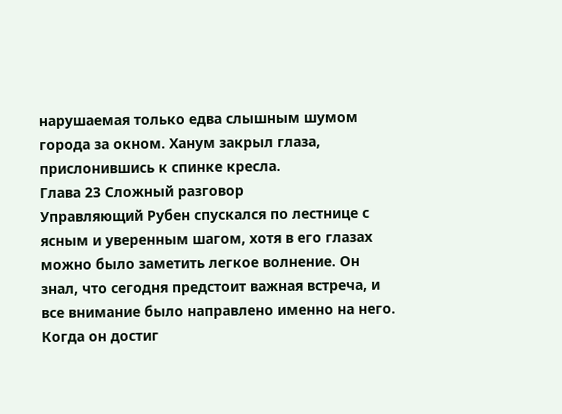нарушаемая только едва слышным шумом города за окном. Ханум закрыл глаза, прислонившись к спинке кресла.
Глава 23 Сложный разговор
Управляющий Рубен спускался по лестнице с ясным и уверенным шагом, хотя в его глазах можно было заметить легкое волнение. Он знал, что сегодня предстоит важная встреча, и все внимание было направлено именно на него. Когда он достиг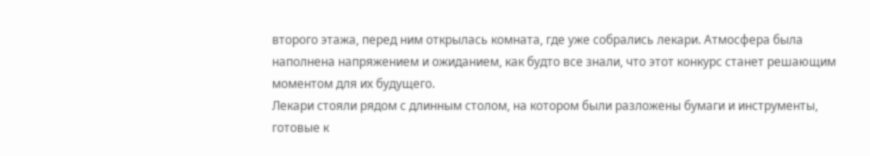второго этажа, перед ним открылась комната, где уже собрались лекари. Атмосфера была наполнена напряжением и ожиданием, как будто все знали, что этот конкурс станет решающим моментом для их будущего.
Лекари стояли рядом с длинным столом, на котором были разложены бумаги и инструменты, готовые к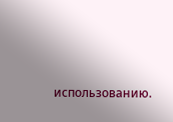использованию.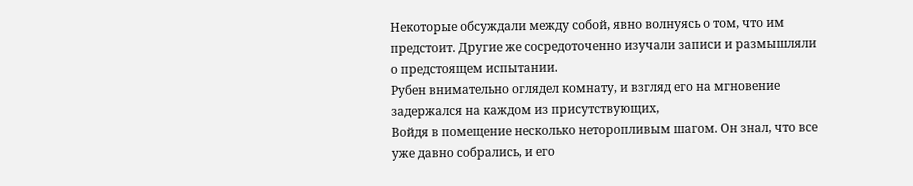Некоторые обсуждали между собой, явно волнуясь о том, что им предстоит. Другие же сосредоточенно изучали записи и размышляли о предстоящем испытании.
Рубен внимательно оглядел комнату, и взгляд его на мгновение задержался на каждом из присутствующих,
Войдя в помещение несколько неторопливым шагом. Он знал, что все уже давно собрались, и его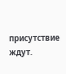присутствие ждут.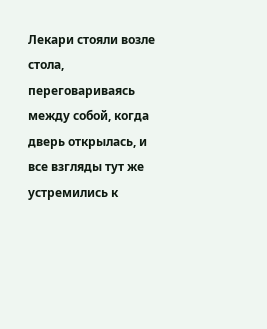Лекари стояли возле стола, переговариваясь между собой, когда дверь открылась, и все взгляды тут же устремились к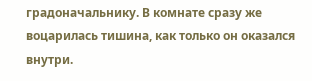градоначальнику. В комнате сразу же воцарилась тишина, как только он оказался внутри.